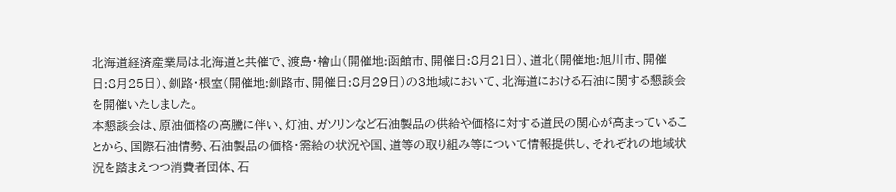北海道経済産業局は北海道と共催で、渡島・檜山(開催地:函館市、開催日:8月21日)、道北(開催地:旭川市、開催日:8月25日)、釧路・根室(開催地:釧路市、開催日:8月29日)の3地域において、北海道における石油に関する懇談会を開催いたしました。
本懇談会は、原油価格の高騰に伴い、灯油、ガソリンなど石油製品の供給や価格に対する道民の関心が高まっていることから、国際石油情勢、石油製品の価格・需給の状況や国、道等の取り組み等について情報提供し、それぞれの地域状況を踏まえつつ消費者団体、石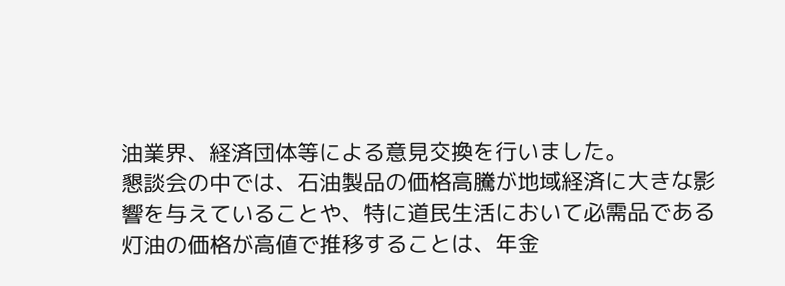油業界、経済団体等による意見交換を行いました。
懇談会の中では、石油製品の価格高騰が地域経済に大きな影響を与えていることや、特に道民生活において必需品である灯油の価格が高値で推移することは、年金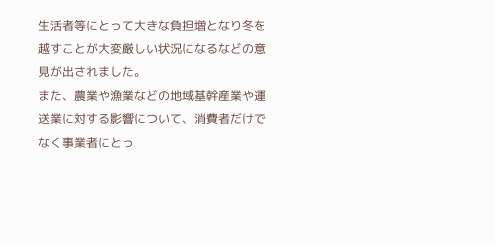生活者等にとって大きな負担増となり冬を越すことが大変厳しい状況になるなどの意見が出されました。
また、農業や漁業などの地域基幹産業や運送業に対する影響について、消費者だけでなく事業者にとっ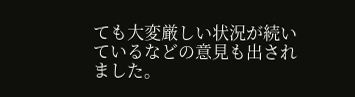ても大変厳しい状況が続いているなどの意見も出されました。